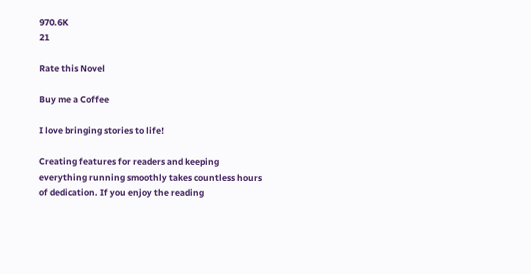970.6K
21

Rate this Novel

Buy me a Coffee

I love bringing stories to life!

Creating features for readers and keeping everything running smoothly takes countless hours of dedication. If you enjoy the reading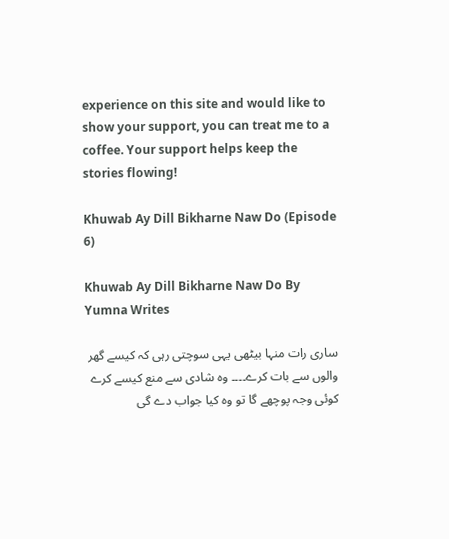experience on this site and would like to show your support, you can treat me to a coffee. Your support helps keep the stories flowing!

Khuwab Ay Dill Bikharne Naw Do (Episode 6)

Khuwab Ay Dill Bikharne Naw Do By Yumna Writes

ساری رات منہا بیٹھی یہی سوچتی رہی کہ کیسے گھر والوں سے بات کرے۔۔۔۔ وہ شادی سے منع کیسے کرے کوئی وجہ پوچھے گا تو وہ کیا جواب دے گی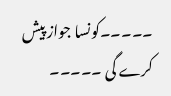۔۔۔۔۔کونسا جواز پیش کرے گی ۔۔۔۔۔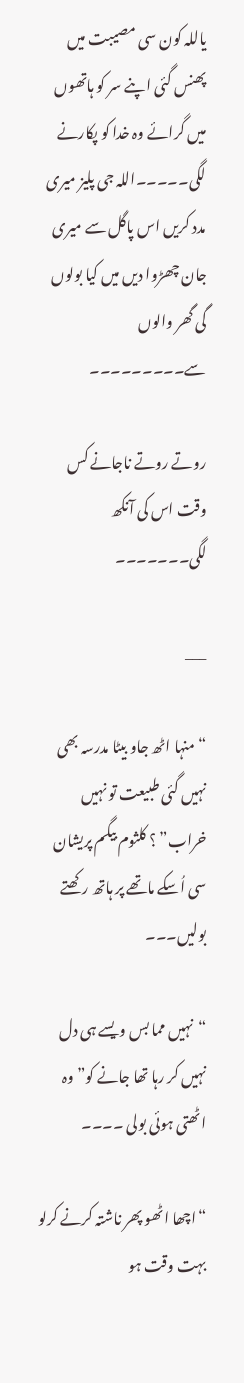یاللہ کون سی مصیبت میں پھنس گئی اپنے سر کو ہاتھوں میں گرائے وہ خدا کو پکارنے لگی۔۔۔۔۔اللہ جی پلیز میری مدد کریں اس پاگل سے میری جان چھڑوا دیں میں کیا بولوں گی گھر والوں سے۔۔۔۔۔۔۔۔۔

روتے روتے ناجانے کس وقت اس کی آنکھ لگی۔۔۔۔۔۔۔

___

“منہا اٹھ جاو بیٹا مدرسہ بھی نہیں گئی طبیعت تو نہیں خراب” ؟ کلثوم بیگم پریشان سی اُسکے ماتھے پر ہاتھ رکھتے بولیں۔۔۔

“نہیں مما بس ویسے ہی دل نہیں کر رہا تھا جانے کو” وہ اٹھتی ہوئی بولی ۔۔۔۔

“اچھا اٹھو پھر ناشتہ کرنے کرلو بہت وقت ہو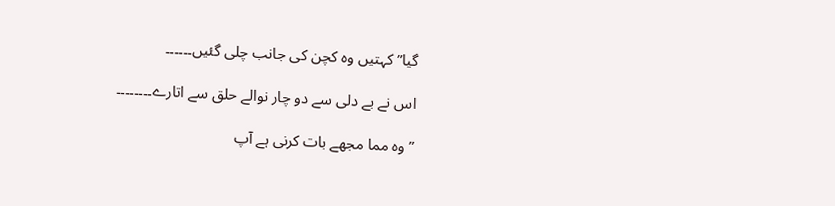گیا” کہتیں وہ کچن کی جانب چلی گئیں۔۔۔۔۔۔

اس نے بے دلی سے دو چار نوالے حلق سے اتارے۔۔۔۔۔۔۔۔

” وہ مما مجھے بات کرنی ہے آپ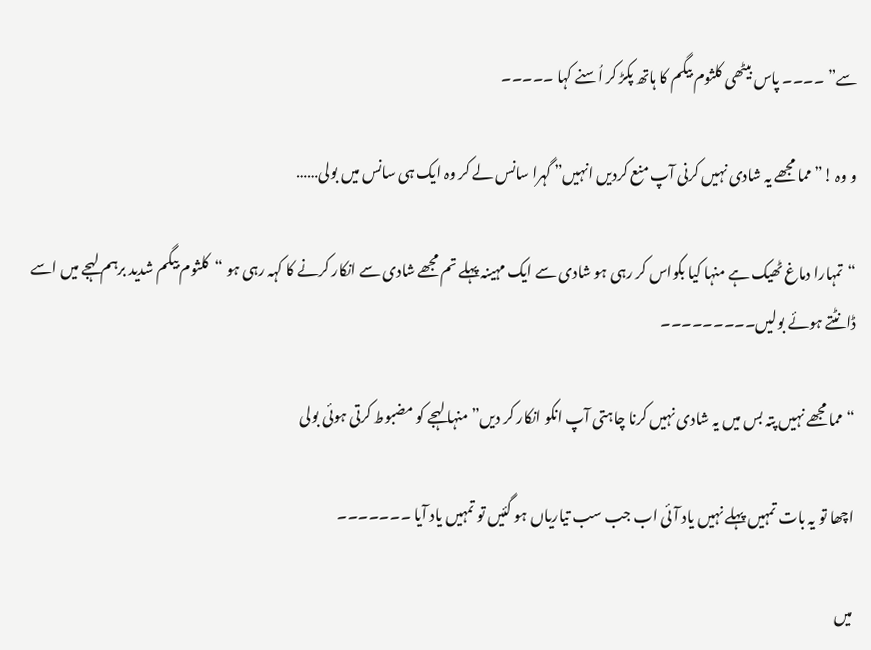سے” ۔۔۔۔ پاس بیٹھی کلثوم بیگم کا ہاتھ پکڑ کر اُسنے کہا ۔۔۔۔۔

و وہ !”مما مجھے یہ شادی نہیں کرنی آپ منع کردیں انہیں” گہرا سانس لے کر وہ ایک ہی سانس میں بولی……

“تمہارا دماغ ٹھیک ہے منہا کیا بکواس کر رہی ہو شادی سے ایک مہینہ پہلے تم مجھے شادی سے انکار کرنے کا کہہ رہی ہو “کلثوم بیگم شدید برہم لہجے میں اسے ڈانٹتے ہوئے بولیں۔۔۔۔۔۔۔۔۔

“مما مجھے نہیں پتہ بس میں یہ شادی نہیں کرنا چاہتی آپ انکو انکار کر دیں” منہا لہجے کو مضبوط کرتی ہوئی بولی

اچھا تو یہ بات تمہیں پہلے نہیں یاد آئی اب جب سب تیاریاں ہو گئیں تو تمہیں یاد آیا ۔۔۔۔۔۔۔

میں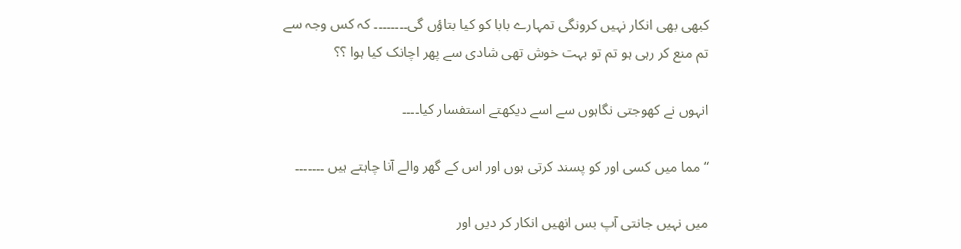کبھی بھی انکار نہیں کرونگی تمہارے بابا کو کیا بتاؤں گی۔۔۔۔۔۔۔۔ کہ کس وجہ سے تم منع کر رہی ہو تم تو بہت خوش تھی شادی سے پھر اچانک کیا ہوا ؟؟

انہوں نے کھوجتی نگاہوں سے اسے دیکھتے استفسار کیا۔۔۔۔

“مما میں کسی اور کو پسند کرتی ہوں اور اس کے گھر والے آنا چاہتے ہیں ۔۔۔۔۔۔۔

میں نہیں جانتی آپ بس انھیں انکار کر دیں اور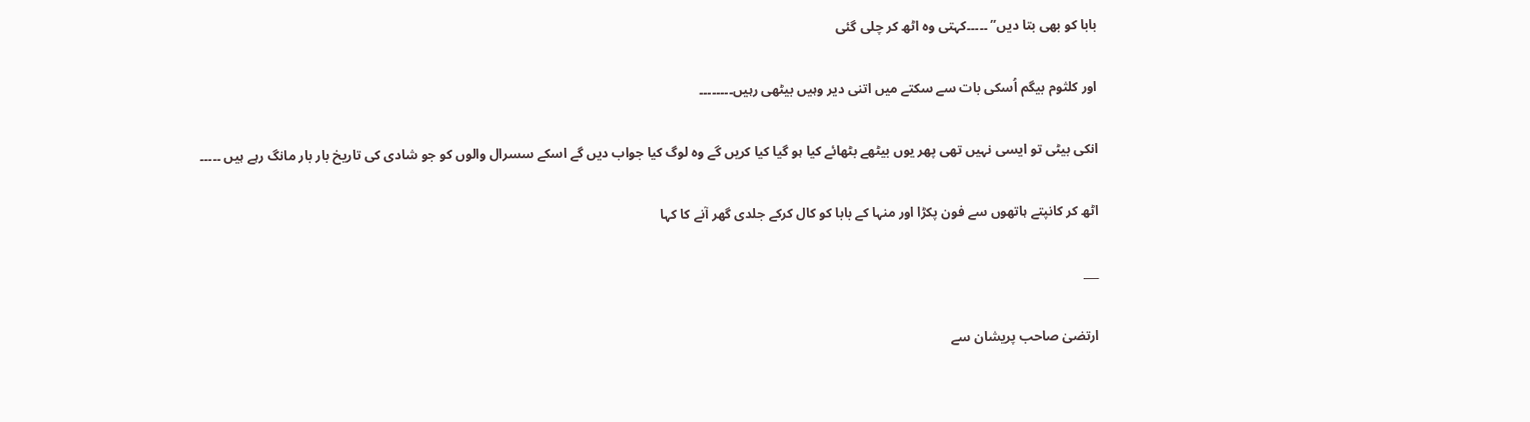بابا کو بھی بتا دیں” ۔۔۔۔۔کہتی وہ اٹھ کر چلی گئی

اور کلثوم بیگم اُسکی بات سے سکتے میں اتنی دیر وہیں بیٹھی رہیں۔۔۔۔۔۔۔۔

انکی بیٹی تو ایسی نہیں تھی پھر یوں بیٹھے بٹھائے کیا ہو گیا کیا کریں گے وہ لوگ کیا جواب دیں گے اسکے سسرال والوں کو جو شادی کی تاریخ بار بار مانگ رہے ہیں ۔۔۔۔۔

اٹھ کر کانپتے ہاتھوں سے فون پکڑا اور منہا کے بابا کو کال کرکے جلدی گھر آنے کا کہا

___

ارتضیٰ صاحب پریشان سے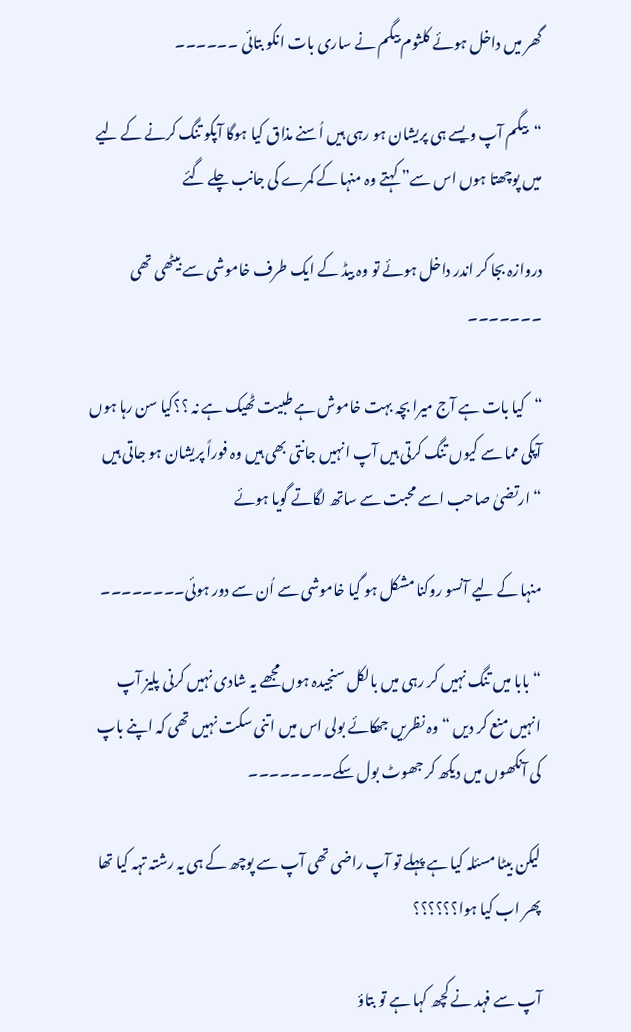گھر میں داخل ہوئے کلثوم بیگم نے ساری بات انکو بتائی ۔۔۔۔۔۔

“بیگم آپ ویسے ہی پریشان ہو رہی ہیں اُسنے مذاق کیا ہوگا آپکو تنگ کرنے کے لیے میں پوچھتا ہوں اس سے” کہتے وہ منہا کے کمرے کی جانب چلے گئے

دروازہ بجا کر اندر داخل ہوئے تو وہ بیڈ کے ایک طرف خاموشی سے بیٹھی تھی ۔۔۔۔۔۔۔

“کیا بات ہے آج میرا بچہ بہت خاموش ہے طبیت ٹھیک ہے نہ ؟؟کیا سن رہا ہوں آپکی مما سے کیوں تنگ کرتی ہیں آپ انہیں جانتی بھی ہیں وہ فوراً پریشان ہو جاتی ہیں “ارتضیٰ صاحب اسے محبت سے ساتھ لگاتے گویا ہوئے

منہا کے لیے آنسو روکنا مشکل ہو گیا خاموشی سے اُن سے دور ہوئی۔۔۔۔۔۔۔۔

“بابا میں تنگ نہیں کر رہی میں بالکل سنجیدہ ہوں مجھے یہ شادی نہیں کرنی پلیز آپ انہیں منع کر دیں “وہ نظریں جھکائے بولی اس میں اتنی سکت نہیں تھی کہ اپنے باپ کی آنکھوں میں دیکھ کر جھوٹ بول سکے۔۔۔۔۔۔۔۔

لیکن بیٹا مسئلہ کیا ہے پہلے تو آپ راضی تھی آپ سے پوچھ کے ہی یہ رشتہ تہہ کیا تھا پھر اب کیا ہوا؟؟؟؟؟؟

آپ سے فہد نے کچھ کہا ہے تو بتاؤ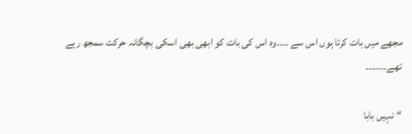مجھے میں بات کرتا ہوں اس سے ۔۔۔۔وہ اس کی بات کو ابھی بھی اسکی بچگانہ حرکت سمجھ رہے تھے۔۔۔۔۔۔۔

“نہیں بابا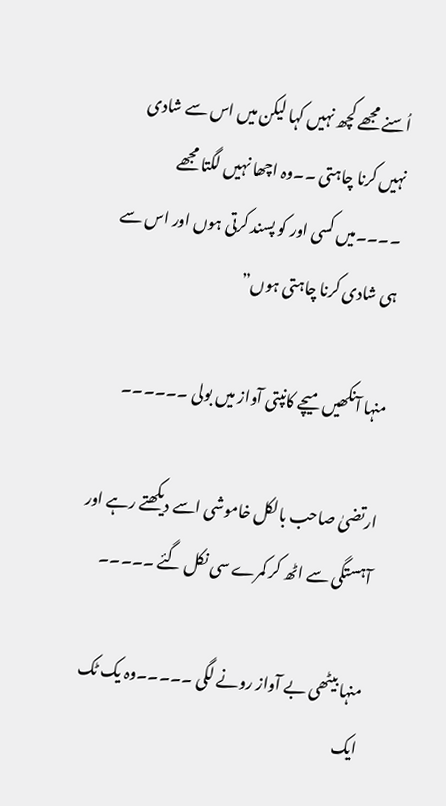اُسنے مجھے کچھ نہیں کہا لیکن میں اس سے شادی نہیں کرنا چاہتی ۔۔وہ اچھا نہیں لگتا مجھے ۔۔۔۔میں کسی اور کو پسند کرتی ہوں اور اس سے ہی شادی کرنا چاہتی ہوں”

منہا آنکھیں ميچے کانپتی آواز میں بولی ۔۔۔۔۔۔

ارتضیٰ صاحب بالکل خاموشی اسے دیکھتے رہے اور آہستگی سے اٹھ کر کمرے سی نکل گئے ۔۔۔۔۔

منہا بیٹھی بے آواز رونے لگی ۔۔۔۔۔وہ یک ٹک ایک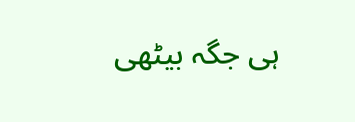ہی جگہ بیٹھی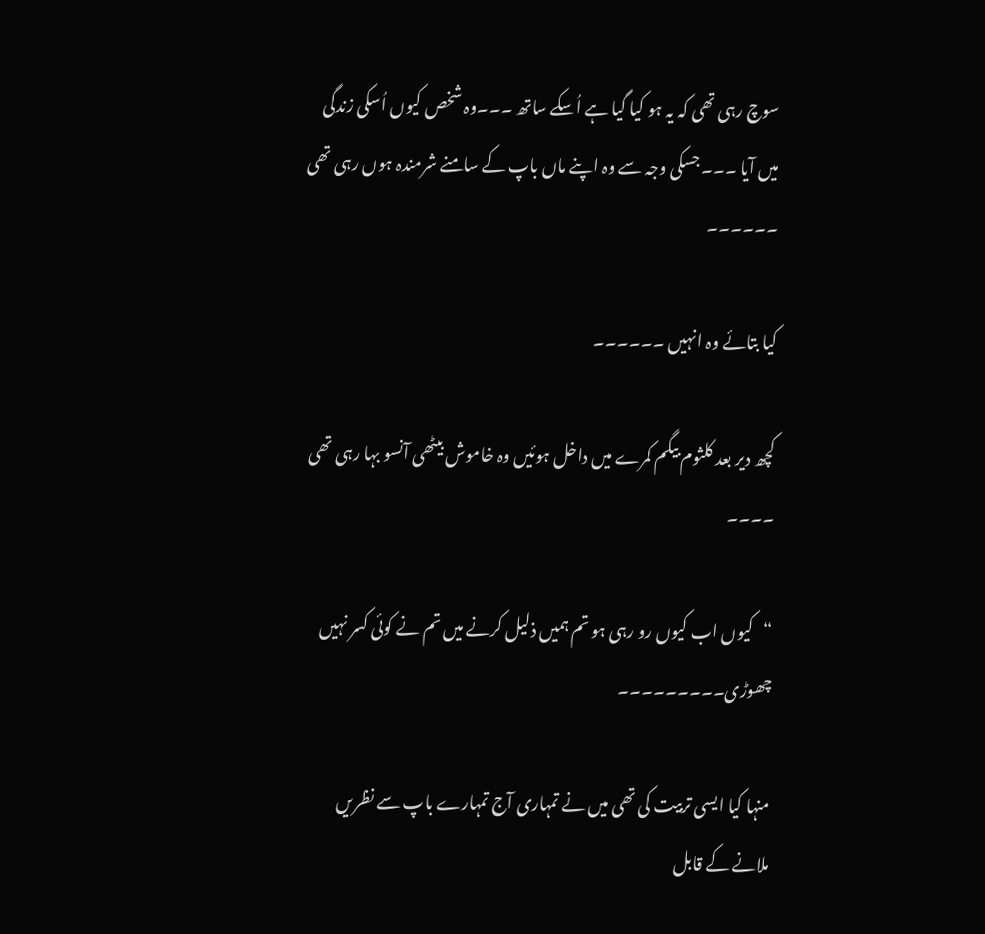سوچ رہی تھی کہ یہ ہو کیا گیا ہے اُسکے ساتھ ۔۔۔وہ شخص کیوں اُسکی زندگی میں آیا ۔۔۔جسکی وجہ سے وہ اپنے ماں باپ کے سامنے شرمندہ ہوں رہی تھی ۔۔۔۔۔۔

کیا بتائے وہ انہیں ۔۔۔۔۔۔

کچھ دیر بعد کلثوم بیگم کمرے میں داخل ہوئیں وہ خاموش بیٹھی آنسو بہا رہی تھی ۔۔۔۔

“کیوں اب کیوں رو رہی ہو تم ہمیں ذلیل کرنے میں تم نے کوئی کسر نہیں چھوڑی۔۔۔۔۔۔۔۔۔

منہا کیا ایسی تربیت کی تھی میں نے تمہاری آج تمہارے باپ سے نظریں ملانے کے قابل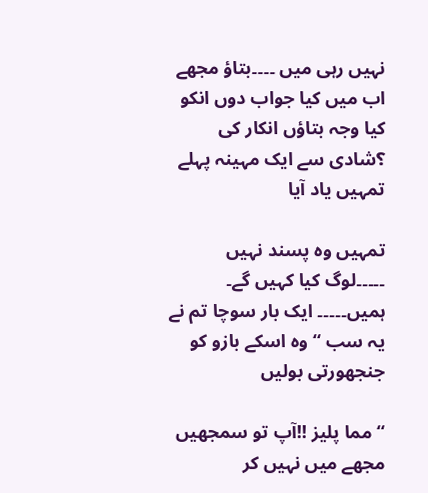نہیں رہی میں ۔۔۔۔بتاؤ مجھے اب میں کیا جواب دوں انکو کیا وجہ بتاؤں انکار کی ؟شادی سے ایک مہینہ پہلے تمہیں یاد آیا

تمہیں وہ پسند نہیں ۔۔۔۔۔لوگ کیا کہیں گے۔ ہمیں۔۔۔۔۔ ایک بار سوچا تم نے یہ سب “وہ اسکے بازو کو جنجھورتی بولیں

“مما پلیز !!آپ تو سمجھیں مجھے میں نہیں کر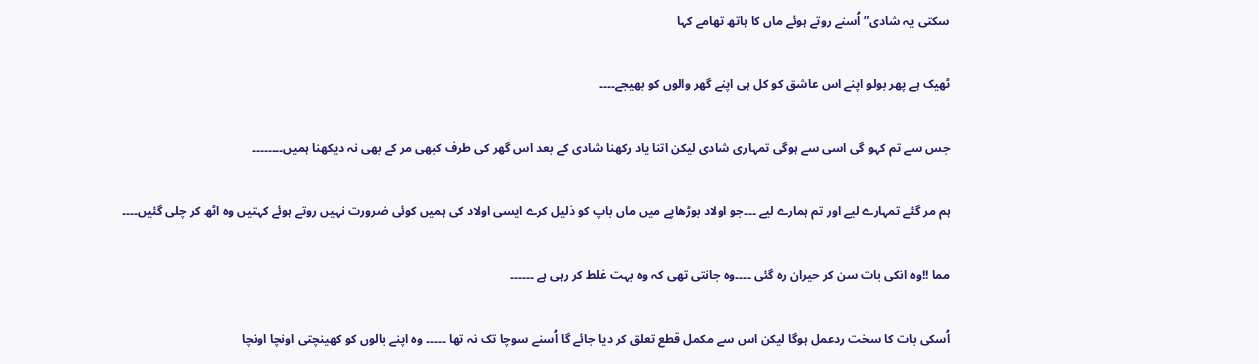سکتی یہ شادی” اُسنے روتے ہوئے ماں کا ہاتھ تھامے کہا

ٹھیک ہے پھر بولو اپنے اس عاشق کو کل ہی اپنے گھر والوں کو بھیجے۔۔۔۔

جس سے تم کہو گی اسی سے ہوگی تمہاری شادی لیکن اتنا یاد رکھنا شادی کے بعد اس گھر کی طرف کبھی مر کے بھی نہ دیکھنا ہمیں۔۔۔۔۔۔۔۔

ہم مر گئے تمہارے لیے اور تم ہمارے لیے ۔۔۔جو اولاد بوڑھاپے میں ماں باپ کو ذلیل کرے ایسی اولاد کی ہمیں کوئی ضرورت نہیں روتے ہوئے کہتیں وہ اٹھ کر چلی گئیں۔۔۔۔

مما !!وہ انکی بات سن کر حیران رہ گئی ۔۔۔۔وہ جانتی تھی کہ وہ بہت غلط کر رہی ہے ۔۔۔۔۔۔

اُسکی بات کا سخت ردعمل ہوگا لیکن اس سے مکمل قطع تعلق کر دیا جائے گا اُسنے سوچا تک نہ تھا ۔۔۔۔۔ وہ اپنے بالوں کو کھینچتی اونچا اونچا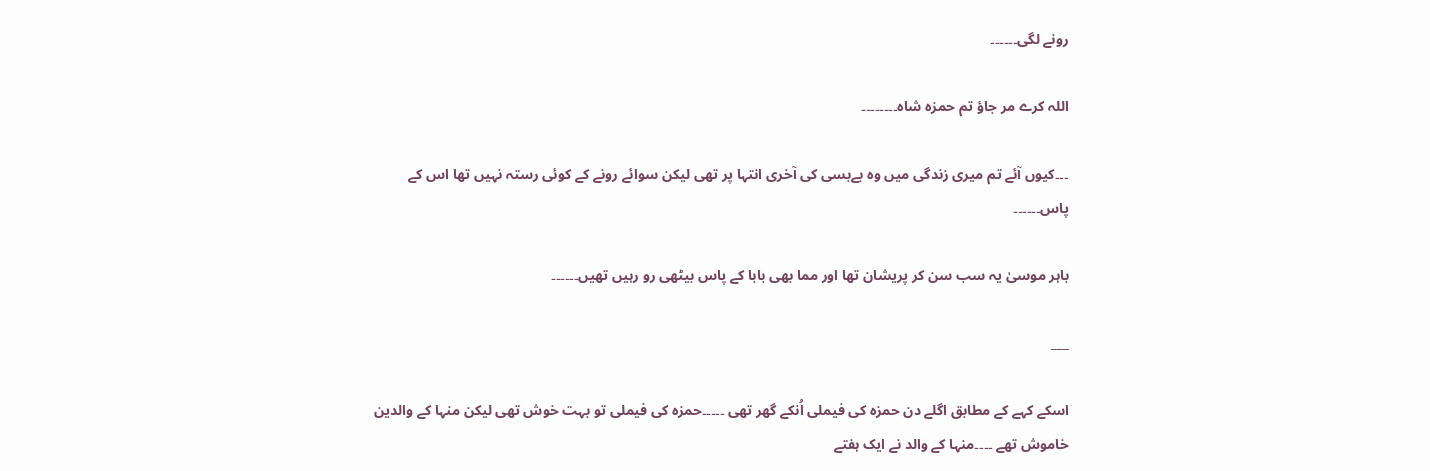رونے لگی۔۔۔۔۔۔

اللہ کرے مر جاؤ تم حمزہ شاہ۔۔۔۔۔۔۔۔

۔۔۔کیوں آئے تم میری زندگی میں وہ بےبسی کی آخری انتہا پر تھی لیکن سوائے رونے کے کوئی رستہ نہیں تھا اس کے پاس۔۔۔۔۔۔

باہر موسیٰ یہ سب سن کر پریشان تھا اور مما بھی بابا کے پاس بیٹھی رو رہیں تھیں۔۔۔۔۔۔

___

اسکے کہے کے مطابق اگلے دن حمزہ کی فیملی اُنکے گھر تھی ۔۔۔۔۔حمزہ کی فیملی تو بہت خوش تھی لیکن منہا کے والدین خاموش تھے ۔۔۔۔منہا کے والد نے ایک ہفتے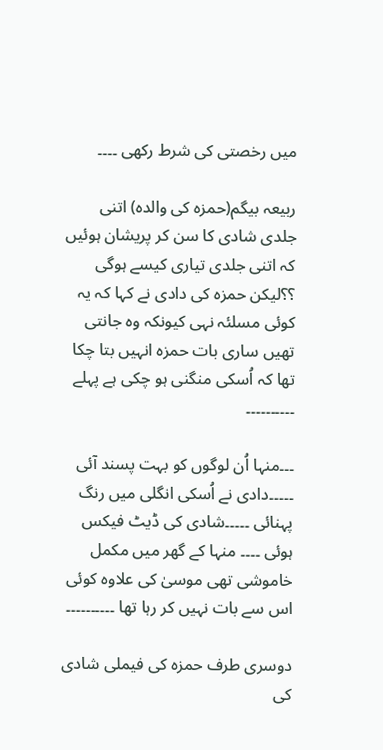میں رخصتی کی شرط رکھی ۔۔۔۔

ربیعہ بیگم(حمزہ کی والدہ) اتنی جلدی شادی کا سن کر پریشان ہوئیں کہ اتنی جلدی تیاری کیسے ہوگی ؟؟لیکن حمزہ کی دادی نے کہا کہ یہ کوئی مسلئہ نہی کیونکہ وہ جانتی تھیں ساری بات حمزہ انہیں بتا چکا تھا کہ اُسکی منگنی ہو چکی ہے پہلے ۔۔۔۔۔۔۔۔۔۔

۔۔۔منہا اُن لوگوں کو بہت پسند آئی ۔۔۔۔۔دادی نے اُسکی انگلی میں رنگ پہنائی ۔۔۔۔۔شادی کی ڈیٹ فیکس ہوئی ۔۔۔۔ منہا کے گھر میں مکمل خاموشی تھی موسیٰ کی علاوہ کوئی اس سے بات نہیں کر رہا تھا ۔۔۔۔۔۔۔۔۔۔

دوسری طرف حمزہ کی فیملی شادی کی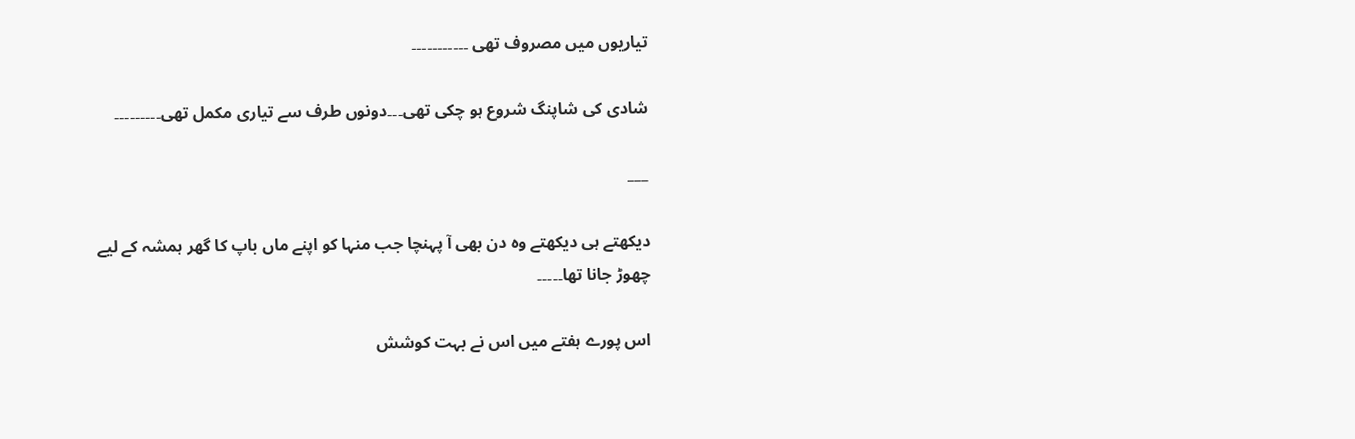تیاریوں میں مصروف تھی ۔۔۔۔۔۔۔۔۔۔۔

شادی کی شاپنگ شروع ہو چکی تھی۔۔۔دونوں طرف سے تیاری مکمل تھی۔۔۔۔۔۔۔۔۔

___

دیکھتے ہی دیکھتے وہ دن بھی آ پہنچا جب منہا کو اپنے ماں باپ کا گھر ہمشہ کے لیے چھوڑ جانا تھا۔۔۔۔۔

اس پورے ہفتے میں اس نے بہت کوشش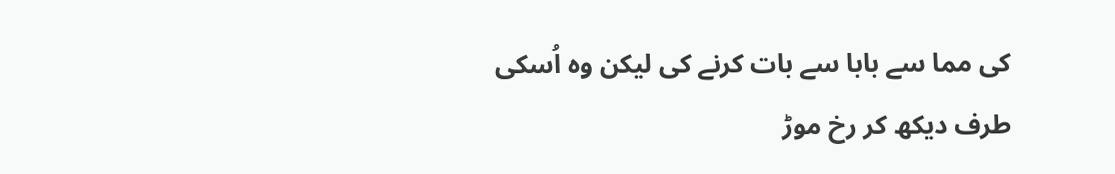کی مما سے بابا سے بات کرنے کی لیکن وہ اُسکی طرف دیکھ کر رخ موڑ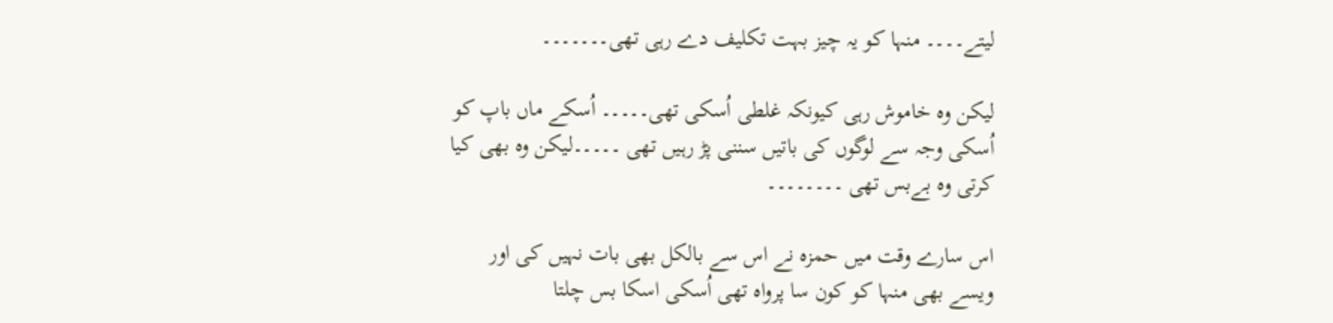لیتے۔۔۔۔ منہا کو یہ چیز بہت تکلیف دے رہی تھی۔۔۔۔۔۔۔

لیکن وہ خاموش رہی کیونکہ غلطی اُسکی تھی۔۔۔۔۔ اُسکے ماں باپ کو اُسکی وجہ سے لوگوں کی باتیں سننی پڑ رہیں تھی ۔۔۔۔۔لیکن وہ بھی کیا کرتی وہ بےبس تھی ۔۔۔۔۔۔۔۔

اس سارے وقت میں حمزہ نے اس سے بالکل بھی بات نہیں کی اور ویسے بھی منہا کو کون سا پرواہ تھی اُسکی اسکا بس چلتا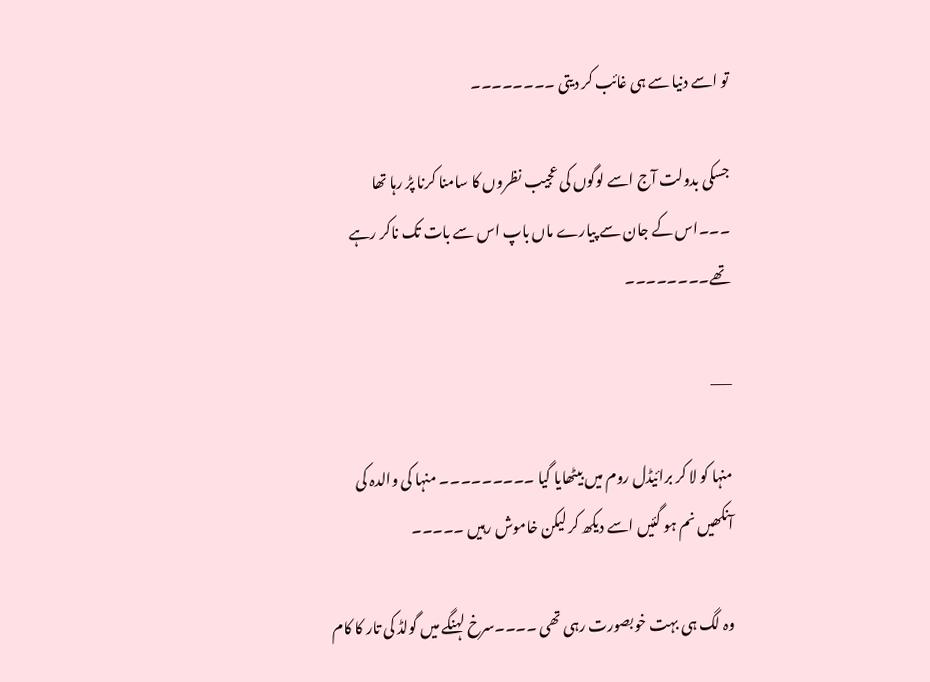تو اسے دنیا سے ہی غائب کر دیتی ۔۔۔۔۔۔۔۔

جسکی بدولت آج اسے لوگوں کی عجیب نظروں کا سامنا کرنا پڑ رہا تھا ۔۔۔اس کے جان سے پیارے ماں باپ اس سے بات تک ناکر رہے تھے۔۔۔۔۔۔۔۔

___

منہا کو لا کر برائیڈل روم میں بیٹھایا گیا ۔۔۔۔۔۔۔۔۔ منہا کی والدہ کی آنکھیں نم ہو گئیں اسے دیکھ کر لیکن خاموش رہیں ۔۔۔۔۔

وہ لگ ہی بہت خوبصورت رہی تھی ۔۔۔۔سرخ لہنگے میں گولڈ کی تار کا کام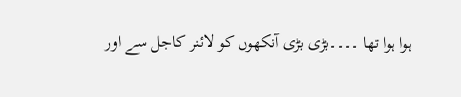ہوا ہوا تھا ۔۔۔۔بڑی بڑی آنکھوں کو لائنر کاجل سے اور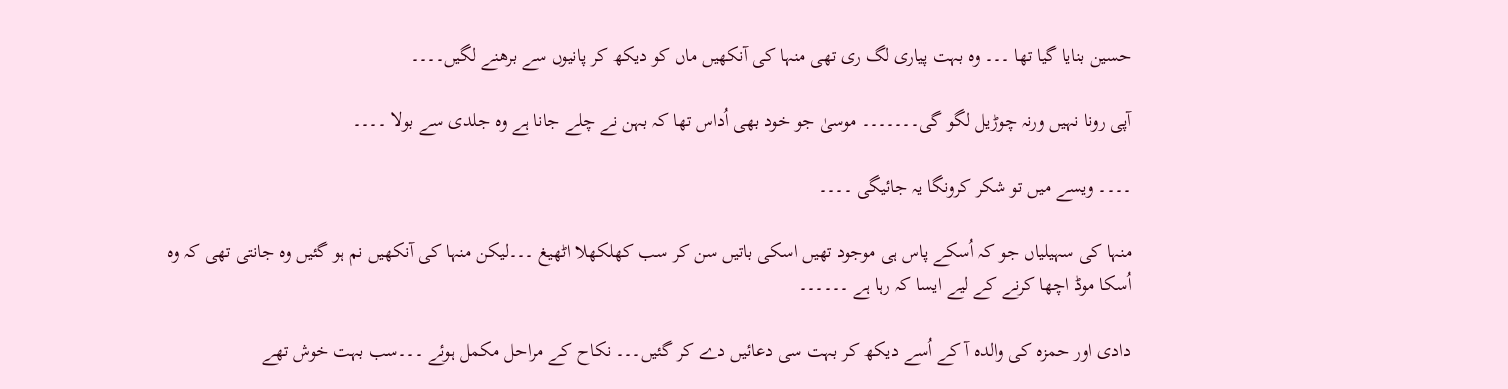حسین بنایا گیا تھا ۔۔۔ وہ بہت پیاری لگ ری تھی منہا کی آنکھیں ماں کو دیکھ کر پانیوں سے برھنے لگیں۔۔۔۔

آپی رونا نہیں ورنہ چوڑیل لگو گی۔۔۔۔۔۔۔ موسیٰ جو خود بھی اُداس تھا کہ بہن نے چلے جانا ہے وہ جلدی سے بولا ۔۔۔۔

۔۔۔۔ ویسے میں تو شکر کرونگا یہ جائیگی ۔۔۔۔

منہا کی سہیلیاں جو کہ اُسکے پاس ہی موجود تھیں اسکی باتیں سن کر سب کھلکھلا اٹھیغ ۔۔۔لیکن منہا کی آنکھیں نم ہو گئیں وہ جانتی تھی کہ وہ اُسکا موڈ اچھا کرنے کے لیے ایسا کہ رہا ہے ۔۔۔۔۔۔

دادی اور حمزہ کی والدہ آ کے اُسے دیکھ کر بہت سی دعائیں دے کر گئیں۔۔۔ نکاح کے مراحل مکمل ہوئے ۔۔۔سب بہت خوش تھے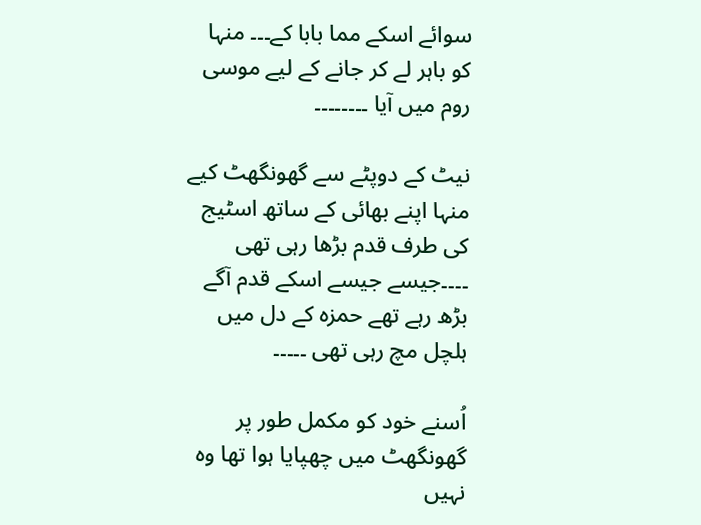سوائے اسکے مما بابا کے۔۔۔ منہا کو باہر لے کر جانے کے لیے موسی روم میں آیا ۔۔۔۔۔۔۔۔

نیٹ کے دوپٹے سے گھونگھٹ کیے منہا اپنے بھائی کے ساتھ اسٹیج کی طرف قدم بڑھا رہی تھی ۔۔۔۔جیسے جیسے اسکے قدم آگے بڑھ رہے تھے حمزہ کے دل میں ہلچل مچ رہی تھی ۔۔۔۔۔

اُسنے خود کو مکمل طور پر گھونگھٹ میں چھپایا ہوا تھا وہ نہیں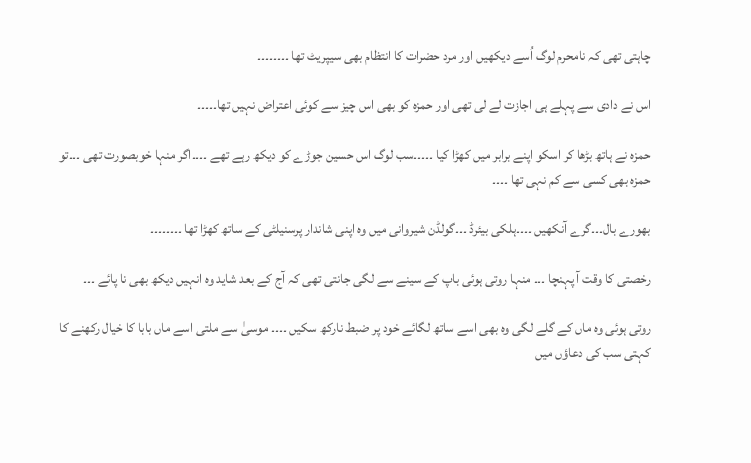چاہتی تھی کہ نامحرم لوگ اُسے دیکھیں اور مرد حضرات کا انتظام بھی سیپریٹ تھا ۔۔۔۔۔۔۔۔

اس نے دادی سے پہلے ہی اجازت لے لی تھی اور حمزہ کو بھی اس چیز سے کوئی اعتراض نہیں تھا۔۔۔۔۔

حمزہ نے ہاتھ بڑھا کر اسکو اپنے برابر میں کھڑا کیا ۔۔۔۔۔سب لوگ اس حسین جوڑے کو دیکھ رہے تھے ۔۔۔۔اگر منہا خوبصورت تھی ۔۔۔تو حمزہ بھی کسی سے کم نہی تھا ۔۔۔۔

بھورے بال۔۔۔گرے آنکھیں ۔۔۔۔ہلکی بیئرڈ ۔۔۔گولڈن شیروانی میں وہ اپنی شاندار پرسنیلٹی کے ساتھ کھڑا تھا ۔۔۔۔۔۔۔۔

رخصتی کا وقت آ پہنچا ۔۔۔ منہا روتی ہوئی باپ کے سینے سے لگی جانتی تھی کہ آج کے بعد شايد وہ انہیں دیکھ بھی نا پائے ۔۔۔

روتی ہوئی وہ ماں کے گلے لگی وہ بھی اسے ساتھ لگائے خود پر ضبط نارکھ سکیں ۔۔۔۔ موسیٰ سے ملتی اسے ماں بابا کا خیال رکھنے کا کہتی سب کی دعاؤں میں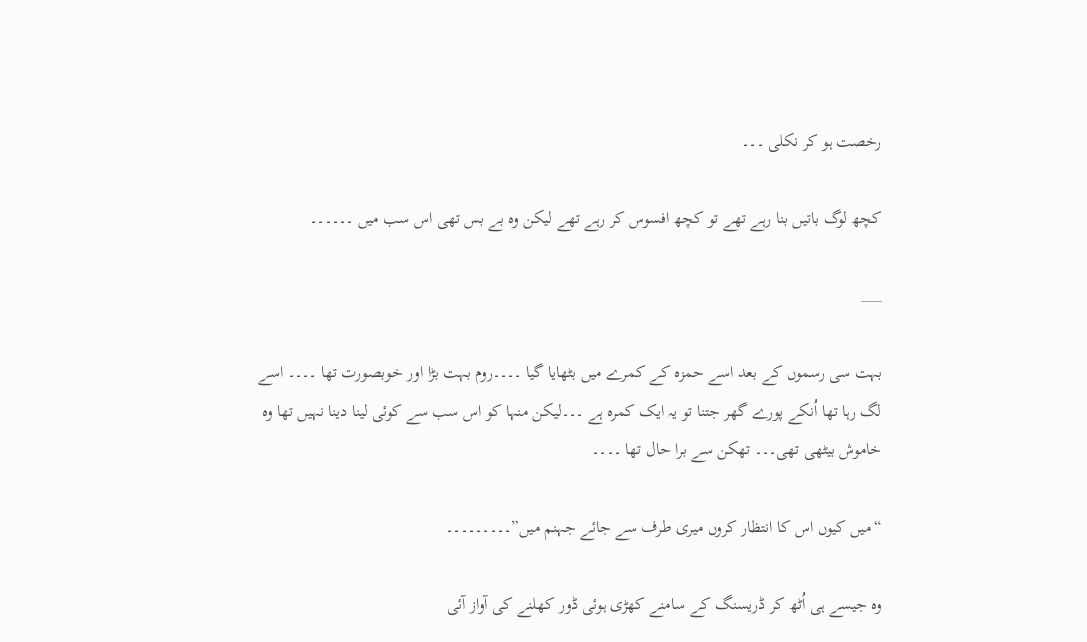رخصت ہو کر نکلی ۔۔۔

کچھ لوگ باتیں بنا رہے تھے تو کچھ افسوس کر رہے تھے لیکن وہ بے بس تھی اس سب میں ۔۔۔۔۔۔

___

بہت سی رسموں کے بعد اسے حمزہ کے کمرے میں بٹھایا گیا ۔۔۔۔روم بہت بڑا اور خوبصورت تھا ۔۔۔۔ اسے لگ رہا تھا اُنکے پورے گھر جتنا تو یہ ایک کمرہ ہے ۔۔۔لیکن منہا کو اس سب سے کوئی لینا دینا نہیں تھا وہ خاموش بیٹھی تھی۔۔۔ تھکن سے برا حال تھا ۔۔۔۔

“میں کیوں اس کا انتظار کروں میری طرف سے جائے جہنم میں”۔۔۔۔۔۔۔۔۔

وہ جیسے ہی اُٹھ کر ڈریسنگ کے سامنے کھڑی ہوئی ڈور کھلنے کی آواز آئی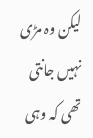لیکن وہ مڑی نہیں جانتی تھی کہ وہی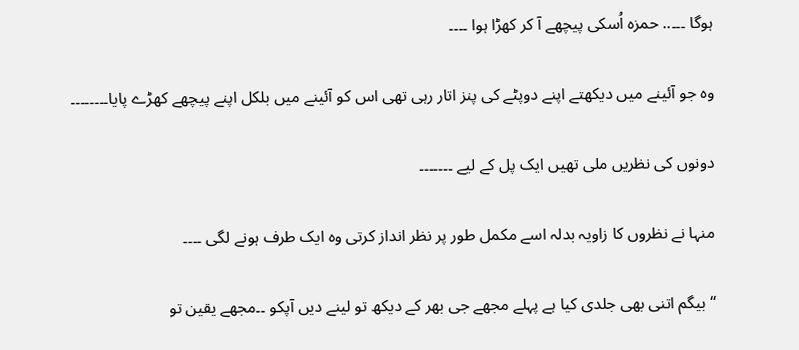ہوگا ۔۔۔.. حمزہ اُسکی پیچھے آ کر کھڑا ہوا ۔۔۔۔

وہ جو آئینے میں دیکھتے اپنے دوپٹے کی پنز اتار رہی تھی اس کو آئینے میں بلکل اپنے پیچھے کھڑے پایا۔۔۔۔۔۔۔۔

دونوں کی نظریں ملی تھیں ایک پل کے لیے ۔۔۔۔۔۔۔

منہا نے نظروں کا زاویہ بدلہ اسے مکمل طور پر نظر انداز کرتی وہ ایک طرف ہونے لگی ۔۔۔۔

“بیگم اتنی بھی جلدی کیا ہے پہلے مجھے جی بھر کے دیکھ تو لینے دیں آپکو ۔۔مجھے یقین تو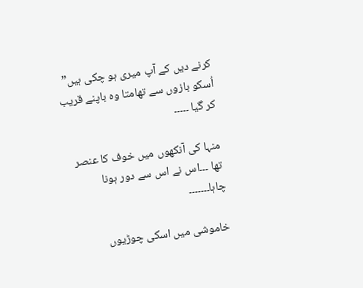کرنے دیں کے آپ میری ہو چکی ہیں” اُسکو بازوں سے تھامتا وہ باپنے قریب کر گیا ۔۔۔۔۔

منہا کی آنکھوں میں خوف کا عنصر تھا ۔۔۔اس نے اس سے دور ہونا چاہا۔۔۔۔۔۔۔

خاموشی میں اسکی چوڑیوں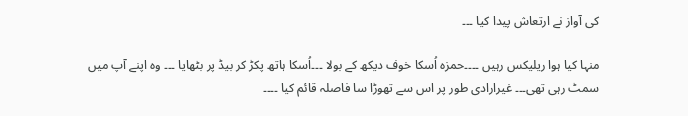کی آواز نے ارتعاش پیدا کیا ۔۔۔

منہا کیا ہوا ریلیکس رہیں ۔۔۔۔حمزہ اُسکا خوف دیکھ کے بولا ۔۔۔اُسکا ہاتھ پکڑ کر بیڈ پر بٹھایا ۔۔۔ وہ اپنے آپ میں سمٹ رہی تھی۔۔۔ غیرارادی طور پر اس سے تھوڑا سا فاصلہ قائم کیا ۔۔۔۔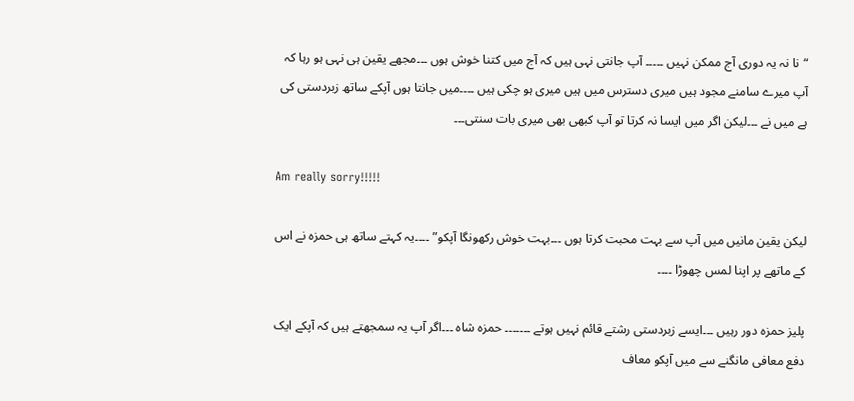“نا نہ یہ دوری آج ممکن نہیں ۔۔۔۔۔ آپ جانتی نہی ہیں کہ آج میں کتنا خوش ہوں ۔۔۔مجھے یقین ہی نہی ہو رہا کہ آپ میرے سامنے مجود ہیں میری دسترس میں ہیں میری ہو چکی ہیں ۔۔۔۔میں جانتا ہوں آپکے ساتھ زبردستی کی ہے میں نے ۔۔۔لیکن اگر میں ایسا نہ کرتا تو آپ کبھی بھی میری بات سنتی۔۔۔

Am really sorry!!!!!

لیکن یقین مانیں میں آپ سے بہت محبت کرتا ہوں ۔۔۔بہت خوش رکھونگا آپکو” ۔۔۔۔یہ کہتے ساتھ ہی حمزہ نے اس کے ماتھے پر اپنا لمس چھوڑا ۔۔۔۔

پلیز حمزہ دور رہیں ۔۔۔ایسے زبردستی رشتے قائم نہیں ہوتے ۔۔۔۔۔۔۔ حمزہ شاہ ۔۔۔اگر آپ یہ سمجھتے ہیں کہ آپکے ایک دفع معافی مانگنے سے میں آپکو معاف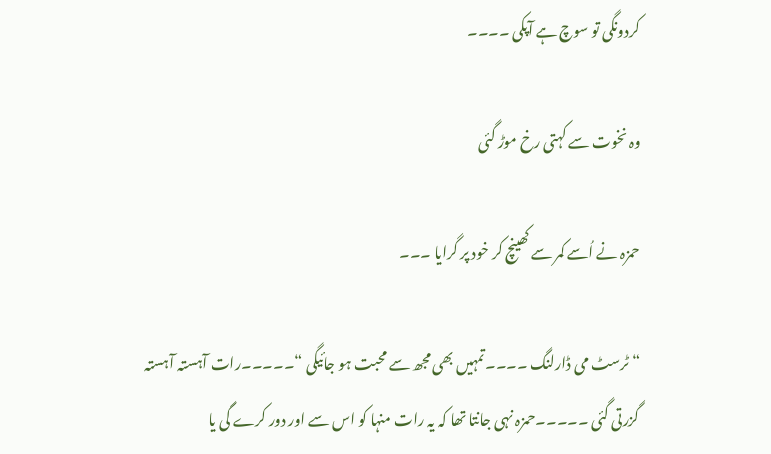کردونگی تو سوچ ہے آپکی ۔۔۔۔

وہ نخوت سے کہتی رخ موڑ گئی

حمزہ نے اُسے کمر سے کھینچ کر خود پر گرایا ۔۔۔

“ٹرسٹ می ڈارلنگ ۔۔۔۔تمہیں بھی مجھ سے محبت ہو جائیگی “۔۔۔۔۔رات آہستہ آہستہ گزرتی گئی ۔۔۔۔۔حمزہ نہی جانتا تھا کہ یہ رات منہا کو اس سے اور دور کرے گی یا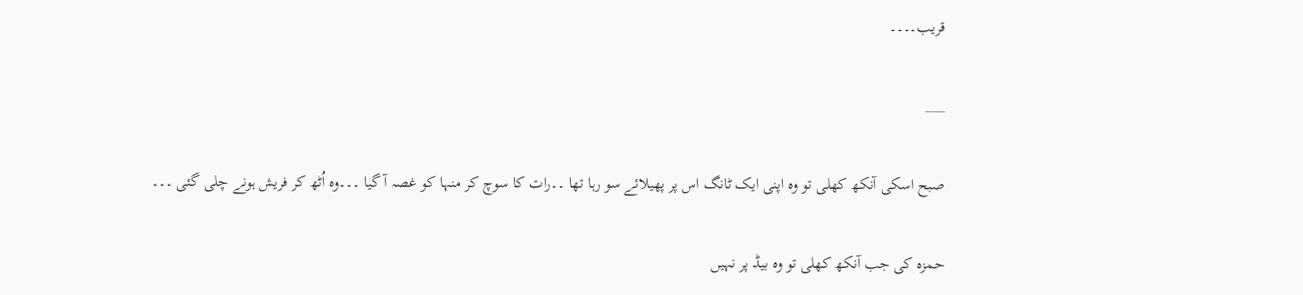قریب۔۔۔۔

___

صبح اسکی آنکھ کھلی تو وہ اپنی ایک ٹانگ اس پر پھیلائے سو رہا تھا ۔۔رات کا سوچ کر منہا کو غصہ آ گیا ۔۔۔وہ اُٹھ کر فریش ہونے چلی گئی ۔۔۔

حمزہ کی جب آنکھ کھلی تو وہ بیڈ پر نہیں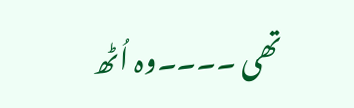تھی ۔۔۔۔وہ اُٹھ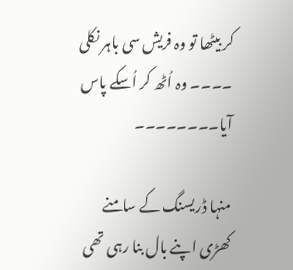کر بیٹھا تو وہ فریش سی باہر نکلی ۔۔۔۔ وہ اُٹھ کر اُسکے پاس آیا۔۔۔۔۔۔۔۔

منہا ڈریسنگ کے سامنے کھڑی اپنے بال بنا رہی تھی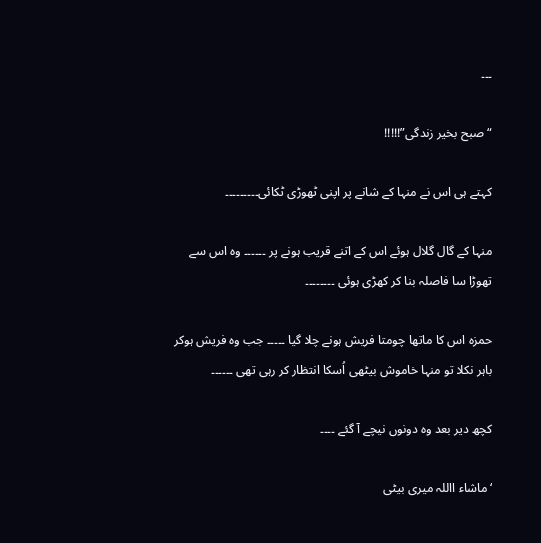۔۔۔

“صبح بخیر زندگی”!!!!!

کہتے ہی اس نے منہا کے شانے پر اپنی ٹھوڑی ٹکائی۔۔۔۔۔۔۔۔۔

منہا کے گال گلال ہوئے اس کے اتنے قریب ہونے پر ۔۔۔۔۔۔ وہ اس سے تھوڑا سا فاصلہ بنا کر کھڑی ہوئی ۔۔۔۔۔۔۔۔

حمزہ اس کا ماتھا چومتا فریش ہونے چلا گیا ۔۔۔۔۔ جب وہ فریش ہوکر باہر نکلا تو منہا خاموش بیٹھی اُسکا انتظار کر رہی تھی ۔۔۔۔۔۔

کچھ دیر بعد وہ دونوں نیچے آ گئے ۔۔۔۔

‘ماشاء االلہ میری بیٹی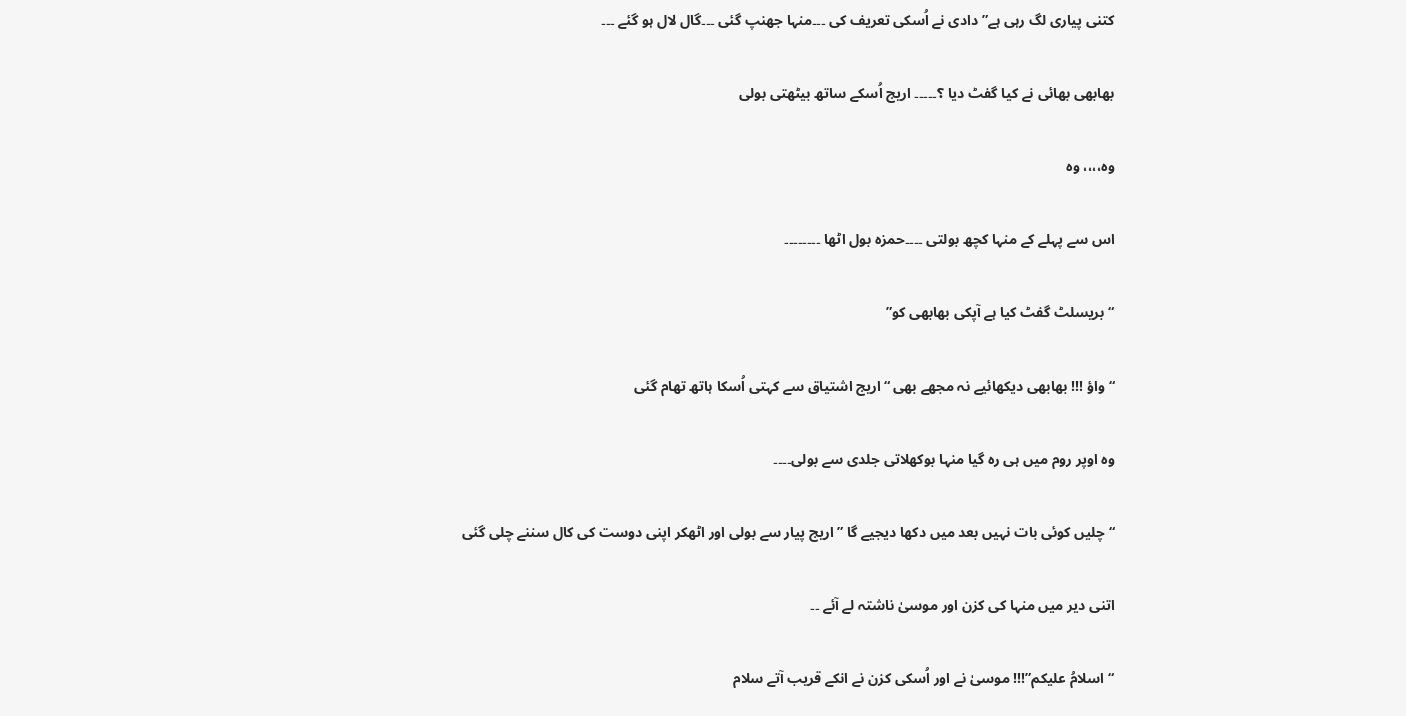کتنی پیاری لگ رہی ہے” دادی نے اُسکی تعریف کی ۔۔۔منہا جھنپ گئی ۔۔۔گال لال ہو گئے ۔۔۔

بھابھی بھائی نے کیا گفٹ دیا ؟۔۔۔۔۔ اریج اُسکے ساتھ بیٹھتی بولی

وہ،،،، وہ

اس سے پہلے کے منہا کچھ بولتی ۔۔۔۔حمزہ بول اٹھا ۔۔۔۔۔۔۔۔

“بریسلٹ گفٹ کیا ہے آپکی بھابھی کو”

“واؤ !!! بھابھی دیکھائیے نہ مجھے بھی “اریج اشتیاق سے کہتی اُسکا ہاتھ تھام گئی

وہ اوپر روم میں ہی رہ گیا منہا بوکھلاتی جلدی سے بولی۔۔۔۔

“چلیں کوئی بات نہیں بعد میں دکھا دیجیے گا ” اریج پیار سے بولی اور اٹھکر اپنی دوست کی کال سننے چلی گئی

اتنی دیر میں منہا کی کزن اور موسیٰ ناشتہ لے آئے ۔۔

“اسلامُ علیکم”!!! موسیٰ نے اور اُسکی کزن نے انکے قریب آتے سلام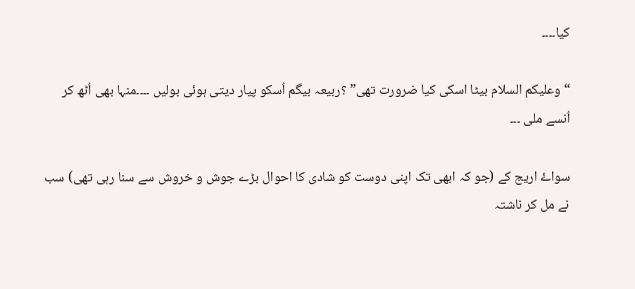کیا۔۔۔۔

“وعلیکم السلام بیٹا اسکی کیا ضرورت تھی” ؟ربیعہ بیگم اُسکو پیار دیتی ہوئی بولیں ۔۔۔۔منہا بھی اُٹھ کر اُنسے ملی ۔۔۔

سواۓ اریج کے (جو کہ ابھی تک اپنی دوست کو شادی کا احوال بڑے جوش و خروش سے سنا رہی تھی) سب نے مل کر ناشتہ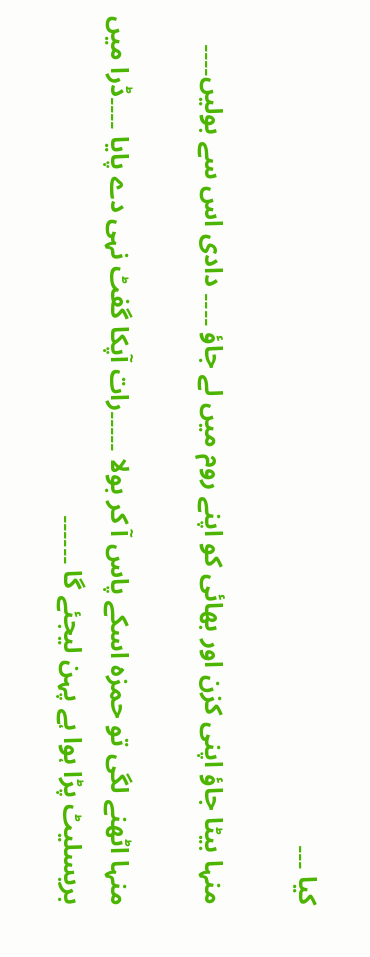کیا ۔۔۔

منہا بیٹا جاؤ اپنی کزن اور بھائی کو اپنے روم میں لے جاؤ ۔۔۔۔ دادی اس سے بولیں۔۔۔۔

منہا اٹھنے لگی تو حمزہ اسکے پاس آ کر بولا ۔۔۔۔۔رات آپکا گفٹ نہی دے پایا ۔۔۔۔ڈرا میں بریسلیٹ پڑا ہوا ہے پہن لیجئے گا ۔۔۔۔۔۔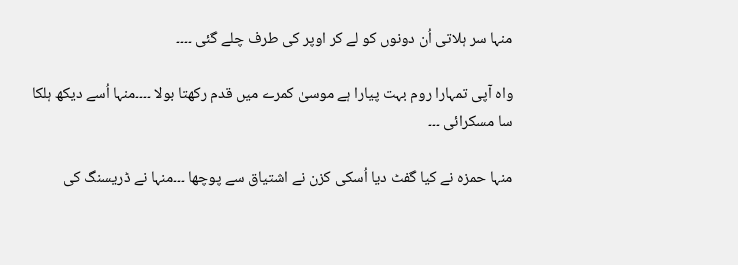منہا سر ہلاتی اُن دونوں کو لے کر اوپر کی طرف چلے گئی ۔۔۔۔

واہ آپی تمہارا روم بہت پیارا ہے موسیٰ کمرے میں قدم رکھتا بولا ۔۔۔۔منہا اُسے دیکھ ہلکا سا مسکرائی ۔۔۔

منہا حمزہ نے کیا گفٹ دیا اُسکی کزن نے اشتیاق سے پوچھا ۔۔۔منہا نے ڈریسنگ کی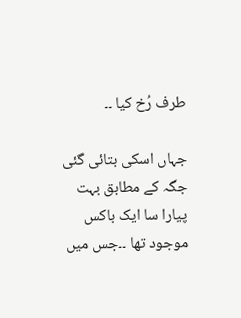طرف رُخ کیا ۔۔

جہاں اسکی بتائی گئی جگہ کے مطابق بہت پیارا سا ایک باکس موجود تھا ۔۔جس میں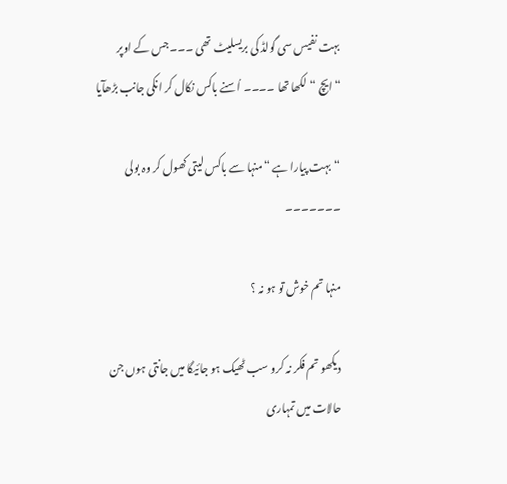بہت نفیس سی گولڈ کی بریسلیٹ تھی ۔۔۔جس کے اوپر “ایچ “لکھا تھا ۔۔۔۔ اُسنے باکس نکال کر انکی جانب بڑھآیا

“بہت پیارا ہے “منہا سے باکس لیتی کھول کر وہ بولی ۔۔۔۔۔۔۔

منہا تم خوش تو ہو نہ ؟

دیکھو تم فکر نہ کرو سب ٹھیک ہو جائیگا میں جانتی ہوں جن حالات میں تمہاری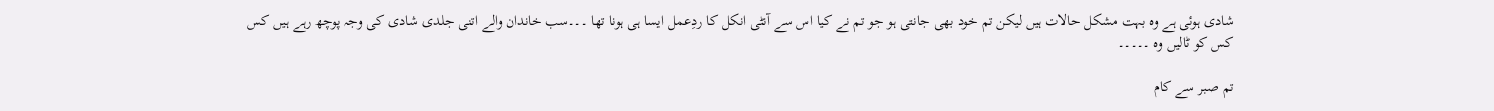شادی ہوئی ہے وہ بہت مشکل حالات ہیں لیکن تم خود بھی جانتی ہو جو تم نے کیا اس سے آنٹی انکل کا ردِعمل ایسا ہی ہونا تھا ۔۔۔سب خاندان والے اتنی جلدی شادی کی وجہ پوچھ رہے ہیں کس کس کو ٹالیں وہ ۔۔۔۔۔

تم صبر سے کام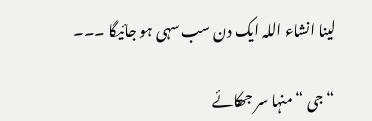لینا انشاء اللہ ایک دن سب سہی ہو جائیگا ۔۔۔

“جی “منہا سر جھکائے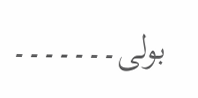بولی۔۔۔۔۔۔۔